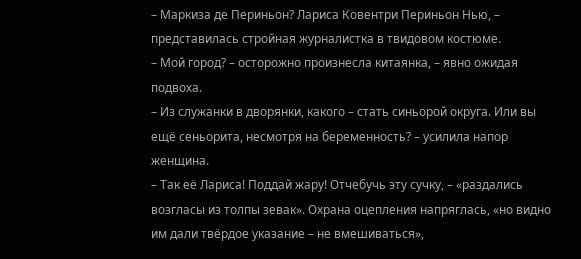– Маркиза де Периньон? Лариса Ковентри Периньон Нью, – представилась стройная журналистка в твидовом костюме.
– Мой город? – осторожно произнесла китаянка, – явно ожидая подвоха.
– Из служанки в дворянки, какого – стать синьорой округа. Или вы ещё сеньорита, несмотря на беременность? – усилила напор женщина.
– Так её Лариса! Поддай жару! Отчебучь эту сучку, – «раздались возгласы из толпы зевак». Охрана оцепления напряглась, «но видно им дали твёрдое указание – не вмешиваться»,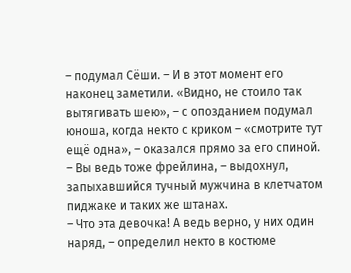– подумал Сёши. – И в этот момент его наконец заметили. «Видно, не стоило так вытягивать шею», – с опозданием подумал юноша, когда некто с криком – «смотрите тут ещё одна», – оказался прямо за его спиной.
– Вы ведь тоже фрейлина, – выдохнул, запыхавшийся тучный мужчина в клетчатом пиджаке и таких же штанах.
– Что эта девочка! А ведь верно, у них один наряд, – определил некто в костюме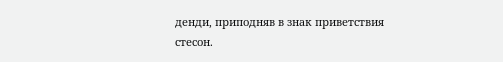денди, приподняв в знак приветствия стесон.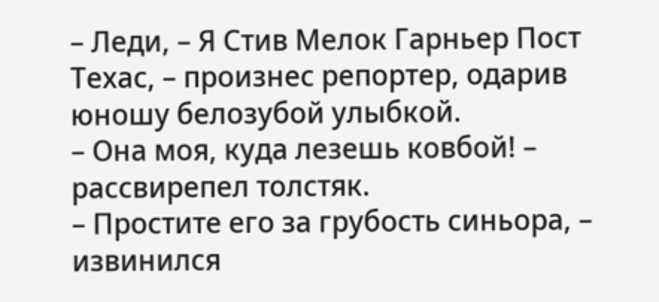– Леди, – Я Стив Мелок Гарньер Пост Техас, – произнес репортер, одарив юношу белозубой улыбкой.
– Она моя, куда лезешь ковбой! – рассвирепел толстяк.
– Простите его за грубость синьора, – извинился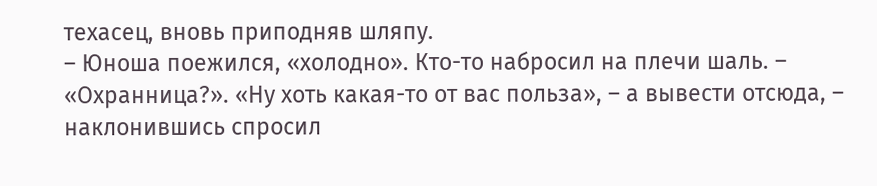техасец, вновь приподняв шляпу.
– Юноша поежился, «холодно». Кто-то набросил на плечи шаль. – «Охранница?». «Ну хоть какая-то от вас польза», – а вывести отсюда, – наклонившись спросил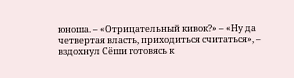юноша. – «Отрицательный кивок?» – «Ну да четвертая власть, приходиться считаться», – вздохнул Сёши готовясь к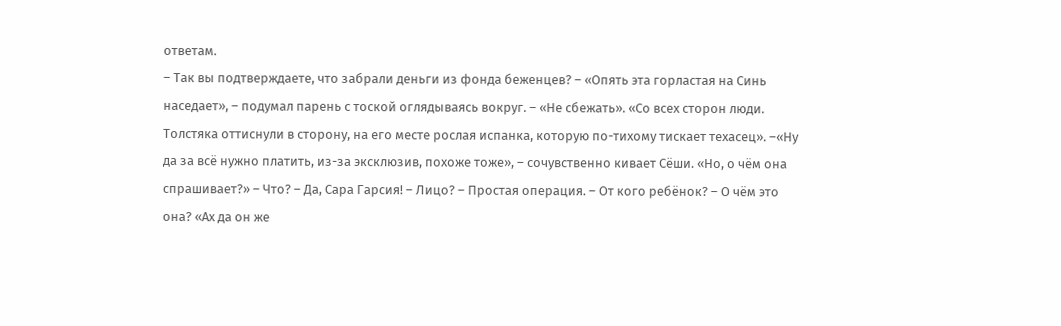ответам.
– Так вы подтверждаете, что забрали деньги из фонда беженцев? – «Опять эта горластая на Синь наседает», – подумал парень с тоской оглядываясь вокруг. – «Не сбежать». «Со всех сторон люди. Толстяка оттиснули в сторону, на его месте рослая испанка, которую по-тихому тискает техасец». –«Ну да за всё нужно платить, из-за эксклюзив, похоже тоже», – сочувственно кивает Сёши. «Но, о чём она спрашивает?» – Что? – Да, Сара Гарсия! – Лицо? – Простая операция. – От кого ребёнок? – О чём это она? «Ах да он же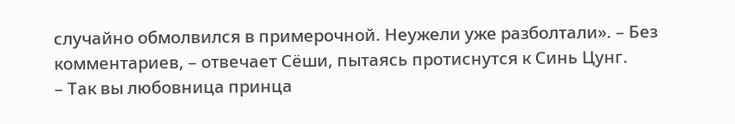случайно обмолвился в примерочной. Неужели уже разболтали». – Без комментариев, – отвечает Сёши, пытаясь протиснутся к Синь Цунг.
– Так вы любовница принца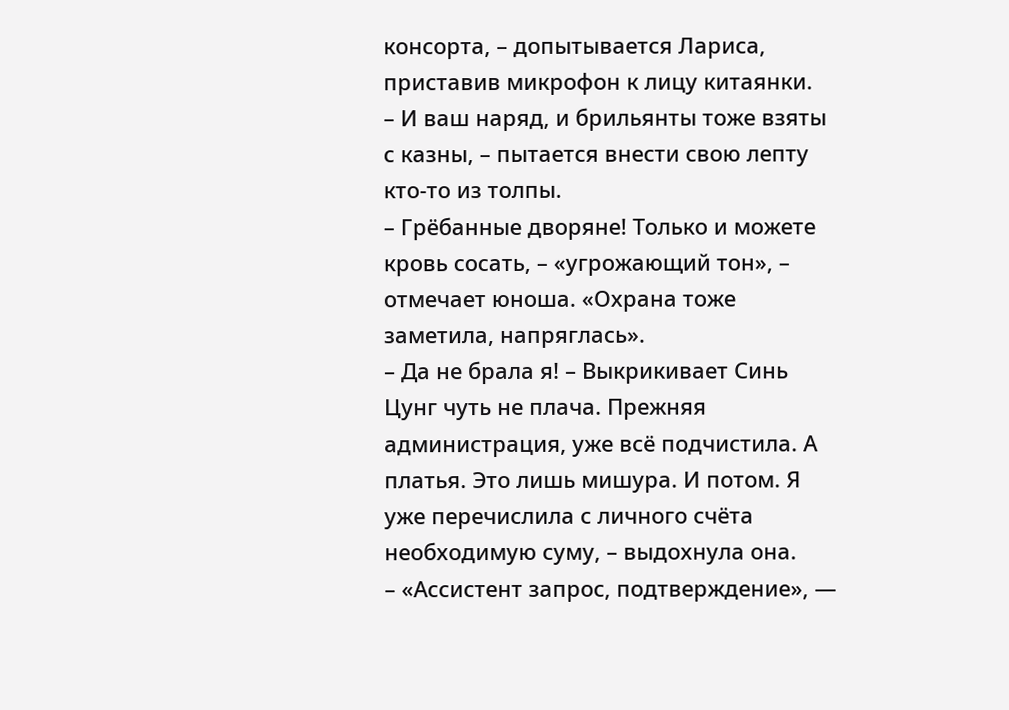консорта, – допытывается Лариса, приставив микрофон к лицу китаянки.
– И ваш наряд, и брильянты тоже взяты с казны, – пытается внести свою лепту кто-то из толпы.
– Грёбанные дворяне! Только и можете кровь сосать, – «угрожающий тон», – отмечает юноша. «Охрана тоже заметила, напряглась».
– Да не брала я! – Выкрикивает Синь Цунг чуть не плача. Прежняя администрация, уже всё подчистила. А платья. Это лишь мишура. И потом. Я уже перечислила с личного счёта необходимую суму, – выдохнула она.
– «Ассистент запрос, подтверждение», —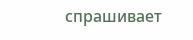спрашивает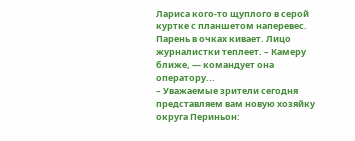Лариса кого-то щуплого в серой куртке с планшетом наперевес. Парень в очках кивает. Лицо журналистки теплеет. – Камеру ближе, — командует она оператору...
– Уважаемые зрители сегодня представляем вам новую хозяйку округа Периньон: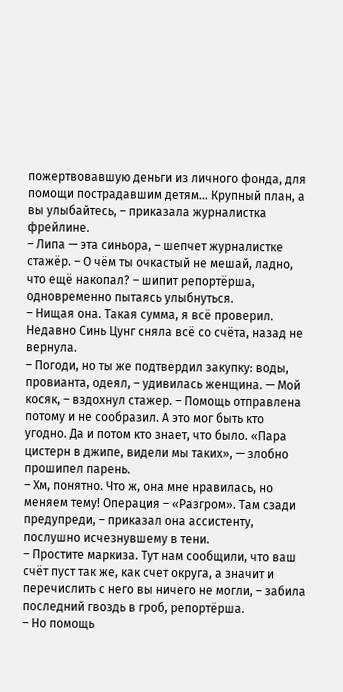пожертвовавшую деньги из личного фонда, для помощи пострадавшим детям... Крупный план, а вы улыбайтесь, – приказала журналистка фрейлине.
– Липа — эта синьора, – шепчет журналистке стажёр. – О чём ты очкастый не мешай, ладно, что ещё накопал? – шипит репортёрша, одновременно пытаясь улыбнуться.
– Нищая она. Такая сумма, я всё проверил. Недавно Синь Цунг сняла всё со счёта, назад не вернула.
– Погоди, но ты же подтвердил закупку: воды, провианта, одеял, – удивилась женщина. — Мой косяк, – вздохнул стажер. – Помощь отправлена потому и не сообразил. А это мог быть кто угодно. Да и потом кто знает, что было. «Пара цистерн в джипе, видели мы таких», — злобно прошипел парень.
– Хм, понятно. Что ж, она мне нравилась, но меняем тему! Операция – «Разгром». Там сзади предупреди, – приказал она ассистенту, послушно исчезнувшему в тени.
– Простите маркиза. Тут нам сообщили, что ваш счёт пуст так же, как счет округа, а значит и перечислить с него вы ничего не могли, – забила последний гвоздь в гроб, репортёрша.
– Но помощь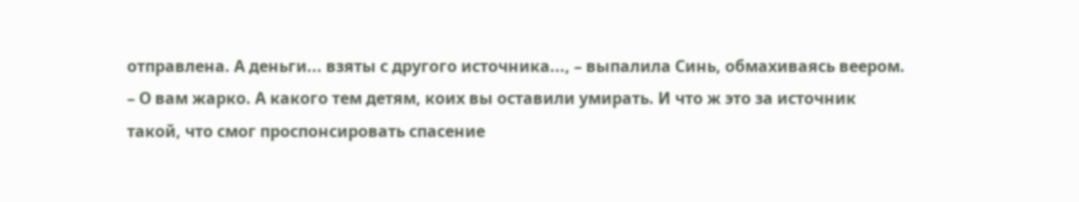отправлена. А деньги... взяты с другого источника..., – выпалила Синь, обмахиваясь веером.
– О вам жарко. А какого тем детям, коих вы оставили умирать. И что ж это за источник такой, что смог проспонсировать спасение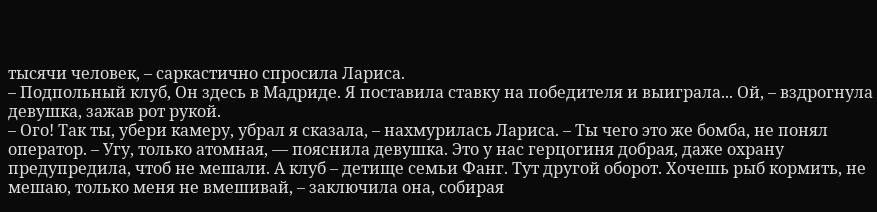тысячи человек, – саркастично спросила Лариса.
– Подпольный клуб, Он здесь в Мадриде. Я поставила ставку на победителя и выиграла... Ой, – вздрогнула девушка, зажав рот рукой.
– Ого! Так ты, убери камеру, убрал я сказала, – нахмурилась Лариса. – Ты чего это же бомба, не понял оператор. – Угу, только атомная, — пояснила девушка. Это у нас герцогиня добрая, даже охрану предупредила, чтоб не мешали. А клуб – детище семьи Фанг. Тут другой оборот. Хочешь рыб кормить, не мешаю, только меня не вмешивай, – заключила она, собирая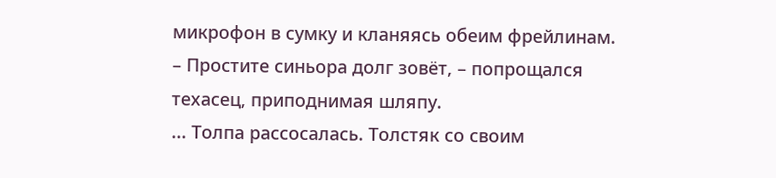микрофон в сумку и кланяясь обеим фрейлинам.
– Простите синьора долг зовёт, – попрощался техасец, приподнимая шляпу.
... Толпа рассосалась. Толстяк со своим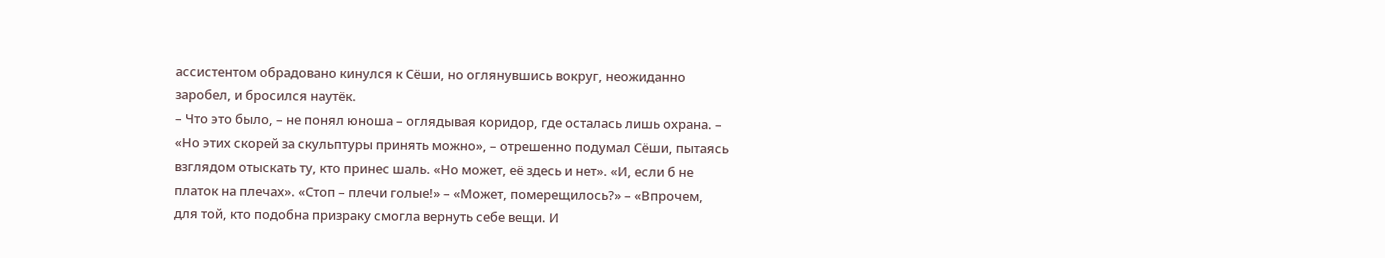ассистентом обрадовано кинулся к Сёши, но оглянувшись вокруг, неожиданно заробел, и бросился наутёк.
– Что это было, – не понял юноша – оглядывая коридор, где осталась лишь охрана. – «Но этих скорей за скульптуры принять можно», – отрешенно подумал Сёши, пытаясь взглядом отыскать ту, кто принес шаль. «Но может, её здесь и нет». «И, если б не платок на плечах». «Стоп – плечи голые!» – «Может, померещилось?» – «Впрочем, для той, кто подобна призраку смогла вернуть себе вещи. И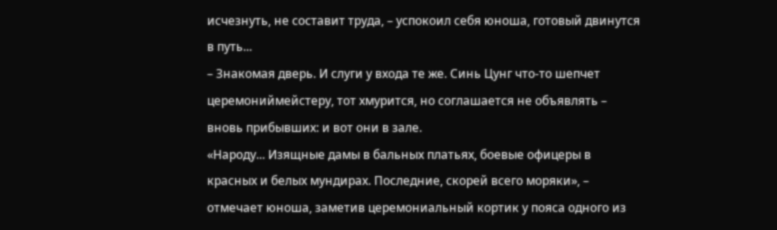исчезнуть, не составит труда, – успокоил себя юноша, готовый двинутся в путь...
– Знакомая дверь. И слуги у входа те же. Синь Цунг что-то шепчет церемониймейстеру, тот хмурится, но соглашается не объявлять – вновь прибывших: и вот они в зале.
«Народу... Изящные дамы в бальных платьях, боевые офицеры в красных и белых мундирах. Последние, скорей всего моряки», – отмечает юноша, заметив церемониальный кортик у пояса одного из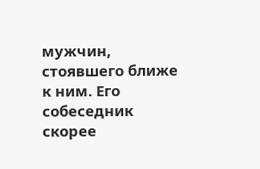мужчин, стоявшего ближе к ним. Его собеседник скорее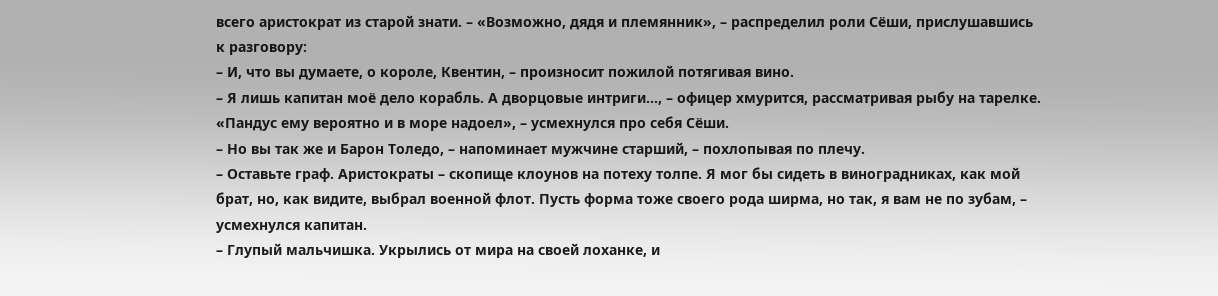всего аристократ из старой знати. – «Возможно, дядя и племянник», – распределил роли Сёши, прислушавшись к разговору:
– И, что вы думаете, о короле, Квентин, – произносит пожилой потягивая вино.
– Я лишь капитан моё дело корабль. А дворцовые интриги..., – офицер хмурится, рассматривая рыбу на тарелке. «Пандус ему вероятно и в море надоел», – усмехнулся про себя Сёши.
– Но вы так же и Барон Толедо, – напоминает мужчине старший, – похлопывая по плечу.
– Оставьте граф. Аристократы – скопище клоунов на потеху толпе. Я мог бы сидеть в виноградниках, как мой брат, но, как видите, выбрал военной флот. Пусть форма тоже своего рода ширма, но так, я вам не по зубам, – усмехнулся капитан.
– Глупый мальчишка. Укрылись от мира на своей лоханке, и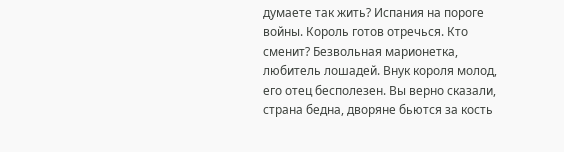думаете так жить? Испания на пороге войны. Король готов отречься. Кто сменит? Безвольная марионетка, любитель лошадей. Внук короля молод, его отец бесполезен. Вы верно сказали, страна бедна, дворяне бьются за кость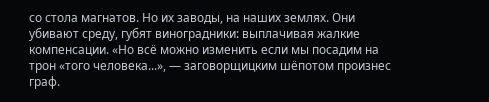со стола магнатов. Но их заводы, на наших землях. Они убивают среду, губят виноградники: выплачивая жалкие компенсации. «Но всё можно изменить если мы посадим на трон «того человека...», — заговорщицким шёпотом произнес граф.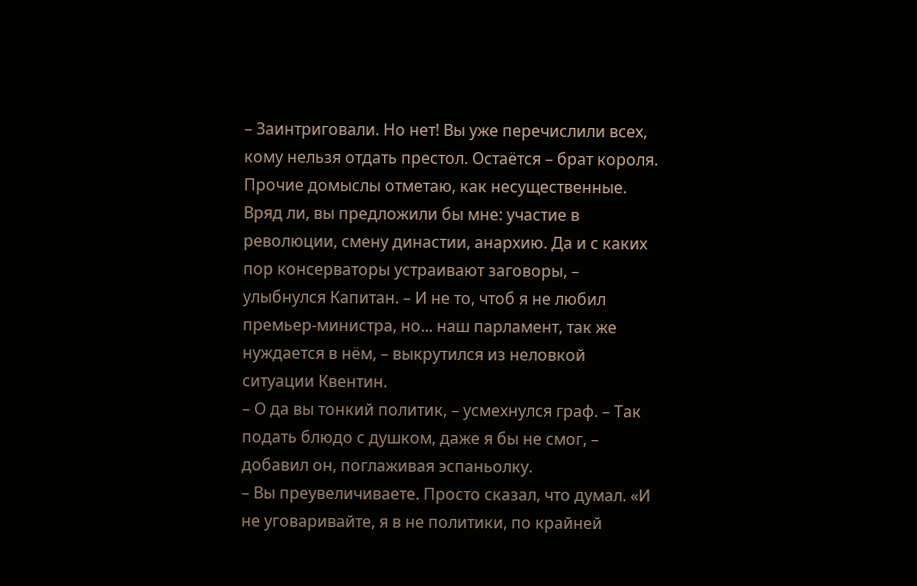– Заинтриговали. Но нет! Вы уже перечислили всех, кому нельзя отдать престол. Остаётся – брат короля. Прочие домыслы отметаю, как несущественные. Вряд ли, вы предложили бы мне: участие в революции, смену династии, анархию. Да и с каких пор консерваторы устраивают заговоры, – улыбнулся Капитан. – И не то, чтоб я не любил премьер-министра, но... наш парламент, так же нуждается в нём, – выкрутился из неловкой ситуации Квентин.
– О да вы тонкий политик, – усмехнулся граф. – Так подать блюдо с душком, даже я бы не смог, – добавил он, поглаживая эспаньолку.
– Вы преувеличиваете. Просто сказал, что думал. «И не уговаривайте, я в не политики, по крайней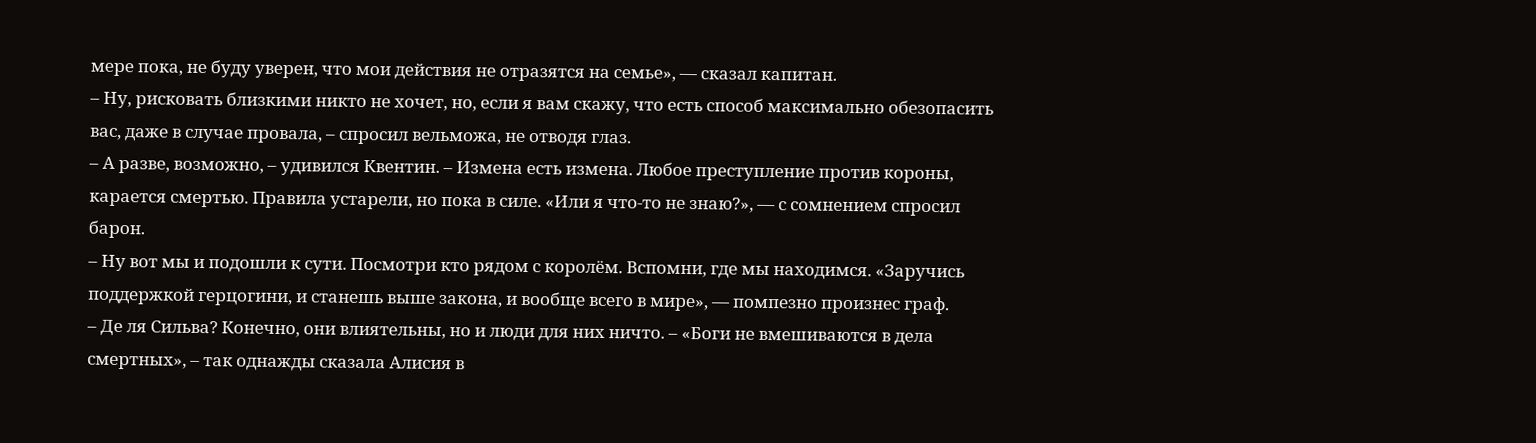мере пока, не буду уверен, что мои действия не отразятся на семье», — сказал капитан.
– Ну, рисковать близкими никто не хочет, но, если я вам скажу, что есть способ максимально обезопасить вас, даже в случае провала, – спросил вельможа, не отводя глаз.
– А разве, возможно, – удивился Квентин. – Измена есть измена. Любое преступление против короны, карается смертью. Правила устарели, но пока в силе. «Или я что-то не знаю?», — с сомнением спросил барон.
– Ну вот мы и подошли к сути. Посмотри кто рядом с королём. Вспомни, где мы находимся. «Заручись поддержкой герцогини, и станешь выше закона, и вообще всего в мире», — помпезно произнес граф.
– Де ля Сильва? Конечно, они влиятельны, но и люди для них ничто. – «Боги не вмешиваются в дела смертных», – так однажды сказала Алисия в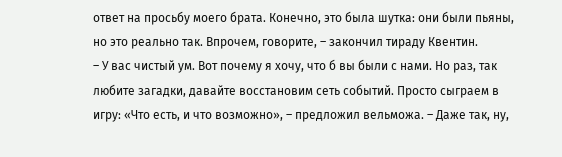ответ на просьбу моего брата. Конечно, это была шутка: они были пьяны, но это реально так. Впрочем, говорите, – закончил тираду Квентин.
– У вас чистый ум. Вот почему я хочу, что б вы были с нами. Но раз, так любите загадки, давайте восстановим сеть событий. Просто сыграем в игру: «Что есть, и что возможно», – предложил вельможа. – Даже так, ну,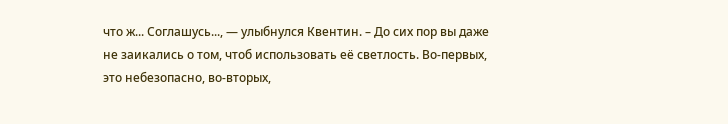что ж... Соглашусь..., — улыбнулся Квентин. – До сих пор вы даже не заикались о том, чтоб использовать её светлость. Во-первых, это небезопасно, во-вторых,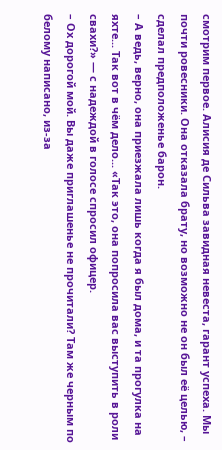смотрим первое. Алисия де Сильва завидная невеста, гарант успеха. Мы почти ровесники. Она отказала брату, но возможно не он был её целью, – сделал предположенье барон.
– А ведь, верно, она приезжала лишь когда я был дома, и та прогулка на яхте... Так вот в чём дело... «Так это, она попросила вас выступить в роли свахи?» — с надеждой в голосе спросил офицер.
– Ох дорогой мой. Вы даже приглашенье не прочитали? Там же черным по белому написано, из-за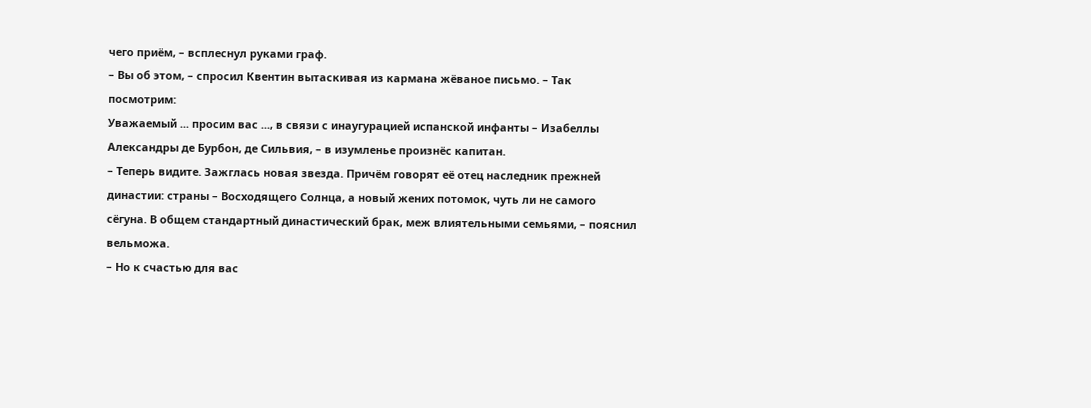чего приём, – всплеснул руками граф.
– Вы об этом, – спросил Квентин вытаскивая из кармана жёваное письмо. – Так посмотрим:
Уважаемый ... просим вас ..., в связи с инаугурацией испанской инфанты – Изабеллы Александры де Бурбон, де Сильвия, – в изумленье произнёс капитан.
– Теперь видите. Зажглась новая звезда. Причём говорят её отец наследник прежней династии: страны – Восходящего Солнца, а новый жених потомок, чуть ли не самого сёгуна. В общем стандартный династический брак, меж влиятельными семьями, – пояснил вельможа.
– Но к счастью для вас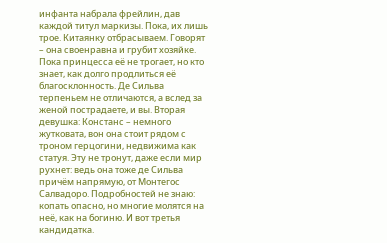инфанта набрала фрейлин, дав каждой титул маркизы. Пока, их лишь трое. Китаянку отбрасываем. Говорят – она своенравна и грубит хозяйке. Пока принцесса её не трогает, но кто знает, как долго продлиться её благосклонность. Де Сильва терпеньем не отличаются, а вслед за женой пострадаете, и вы. Вторая девушка: Констанс – немного жутковата, вон она стоит рядом с троном герцогини, недвижима как статуя. Эту не тронут, даже если мир рухнет: ведь она тоже де Сильва причём напрямую, от Монтегос Салвадоро. Подробностей не знаю: копать опасно, но многие молятся на неё, как на богиню. И вот третья кандидатка.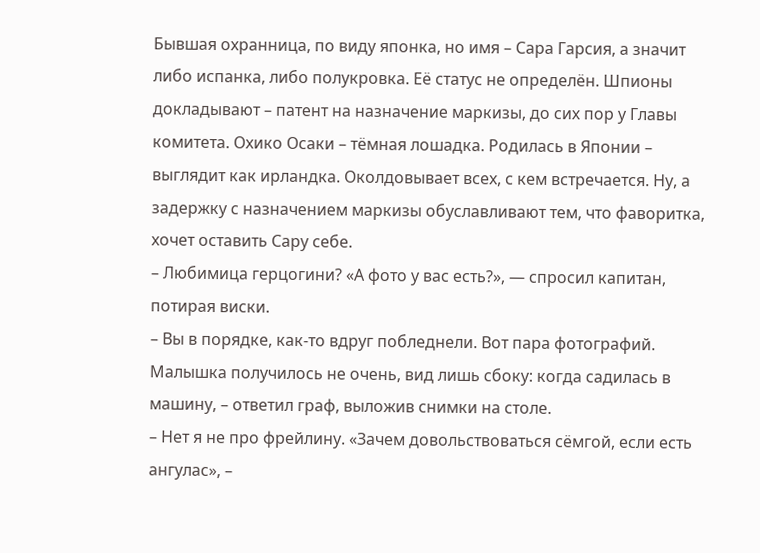Бывшая охранница, по виду японка, но имя – Сара Гарсия, а значит либо испанка, либо полукровка. Её статус не определён. Шпионы докладывают – патент на назначение маркизы, до сих пор у Главы комитета. Охико Осаки – тёмная лошадка. Родилась в Японии – выглядит как ирландка. Околдовывает всех, с кем встречается. Ну, а задержку с назначением маркизы обуславливают тем, что фаворитка, хочет оставить Сару себе.
– Любимица герцогини? «А фото у вас есть?», — спросил капитан, потирая виски.
– Вы в порядке, как-то вдруг побледнели. Вот пара фотографий. Малышка получилось не очень, вид лишь сбоку: когда садилась в машину, – ответил граф, выложив снимки на столе.
– Нет я не про фрейлину. «Зачем довольствоваться сёмгой, если есть ангулас», –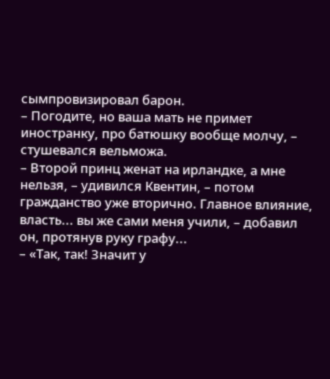сымпровизировал барон.
– Погодите, но ваша мать не примет иностранку, про батюшку вообще молчу, – стушевался вельможа.
– Второй принц женат на ирландке, а мне нельзя, – удивился Квентин, – потом гражданство уже вторично. Главное влияние, власть... вы же сами меня учили, – добавил он, протянув руку графу...
– «Так, так! Значит у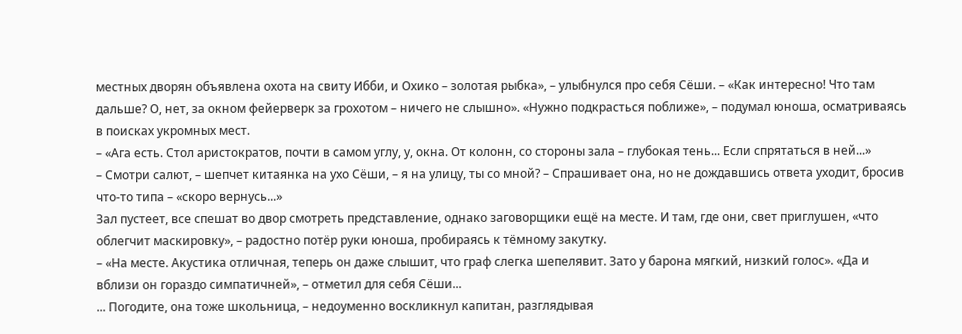местных дворян объявлена охота на свиту Ибби, и Охико – золотая рыбка», – улыбнулся про себя Сёши. – «Как интересно! Что там дальше? О, нет, за окном фейерверк за грохотом – ничего не слышно». «Нужно подкрасться поближе», – подумал юноша, осматриваясь в поисках укромных мест.
– «Ага есть. Стол аристократов, почти в самом углу, у, окна. От колонн, со стороны зала – глубокая тень... Если спрятаться в ней...»
– Смотри салют, – шепчет китаянка на ухо Сёши, – я на улицу, ты со мной? – Спрашивает она, но не дождавшись ответа уходит, бросив что-то типа – «скоро вернусь...»
Зал пустеет, все спешат во двор смотреть представление, однако заговорщики ещё на месте. И там, где они, свет приглушен, «что облегчит маскировку», – радостно потёр руки юноша, пробираясь к тёмному закутку.
– «На месте. Акустика отличная, теперь он даже слышит, что граф слегка шепелявит. Зато у барона мягкий, низкий голос». «Да и вблизи он гораздо симпатичней», – отметил для себя Сёши...
... Погодите, она тоже школьница, – недоуменно воскликнул капитан, разглядывая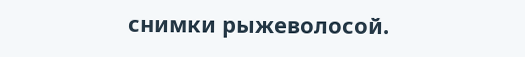снимки рыжеволосой.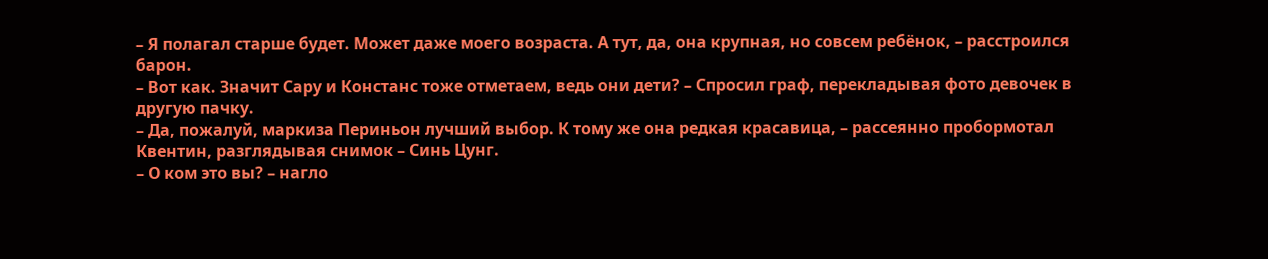– Я полагал старше будет. Может даже моего возраста. А тут, да, она крупная, но совсем ребёнок, – расстроился барон.
– Вот как. Значит Сару и Констанс тоже отметаем, ведь они дети? – Спросил граф, перекладывая фото девочек в другую пачку.
– Да, пожалуй, маркиза Периньон лучший выбор. К тому же она редкая красавица, – рассеянно пробормотал Квентин, разглядывая снимок – Синь Цунг.
– О ком это вы? – нагло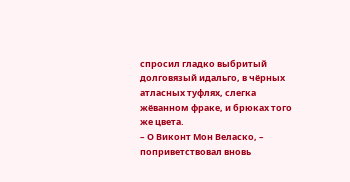спросил гладко выбритый долговязый идальго, в чёрных атласных туфлях, слегка жёванном фраке, и брюках того же цвета.
– О Виконт Мон Веласко, – поприветствовал вновь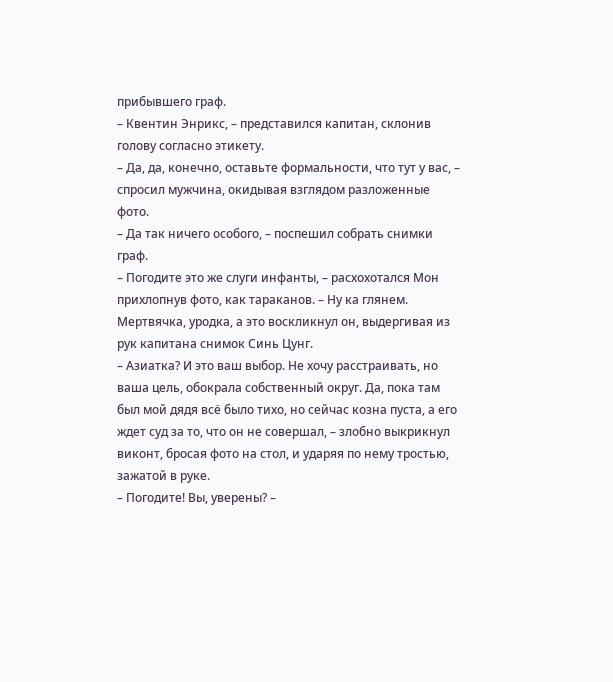прибывшего граф.
– Квентин Энрикс, – представился капитан, склонив голову согласно этикету.
– Да, да, конечно, оставьте формальности, что тут у вас, – спросил мужчина, окидывая взглядом разложенные фото.
– Да так ничего особого, – поспешил собрать снимки граф.
– Погодите это же слуги инфанты, – расхохотался Мон прихлопнув фото, как тараканов. – Ну ка глянем. Мертвячка, уродка, а это воскликнул он, выдергивая из рук капитана снимок Синь Цунг.
– Азиатка? И это ваш выбор. Не хочу расстраивать, но ваша цель, обокрала собственный округ. Да, пока там был мой дядя всё было тихо, но сейчас козна пуста, а его ждет суд за то, что он не совершал, – злобно выкрикнул виконт, бросая фото на стол, и ударяя по нему тростью, зажатой в руке.
– Погодите! Вы, уверены? –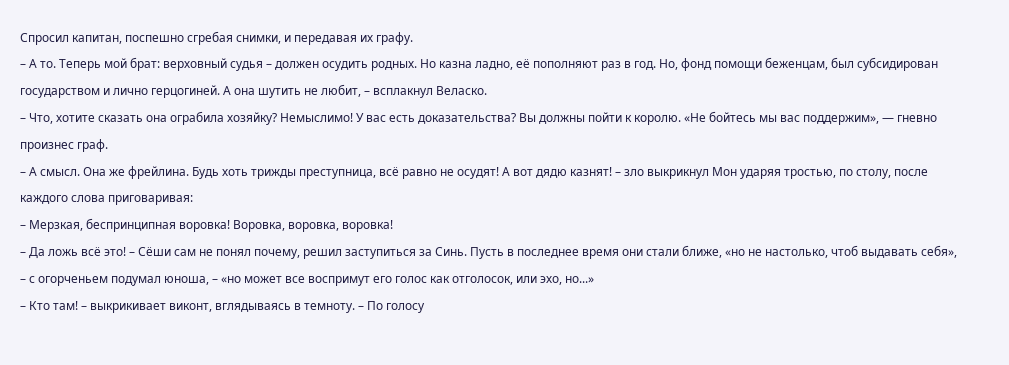Спросил капитан, поспешно сгребая снимки, и передавая их графу.
– А то. Теперь мой брат: верховный судья – должен осудить родных. Но казна ладно, её пополняют раз в год. Но, фонд помощи беженцам, был субсидирован государством и лично герцогиней. А она шутить не любит, – всплакнул Веласко.
– Что, хотите сказать она ограбила хозяйку? Немыслимо! У вас есть доказательства? Вы должны пойти к королю. «Не бойтесь мы вас поддержим», — гневно произнес граф.
– А смысл. Она же фрейлина. Будь хоть трижды преступница, всё равно не осудят! А вот дядю казнят! – зло выкрикнул Мон ударяя тростью, по столу, после каждого слова приговаривая:
– Мерзкая, беспринципная воровка! Воровка, воровка, воровка!
– Да ложь всё это! – Сёши сам не понял почему, решил заступиться за Синь. Пусть в последнее время они стали ближе, «но не настолько, чтоб выдавать себя», – с огорченьем подумал юноша, – «но может все воспримут его голос как отголосок, или эхо, но...»
– Кто там! – выкрикивает виконт, вглядываясь в темноту. – По голосу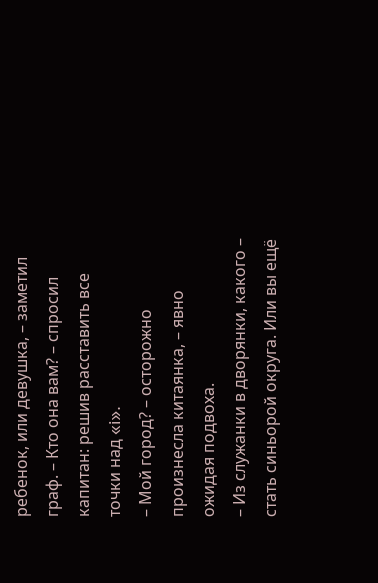ребенок, или девушка, – заметил граф. – Кто она вам? – спросил капитан: решив расставить все точки над «i».
– Мой город? – осторожно произнесла китаянка, – явно ожидая подвоха.
– Из служанки в дворянки, какого – стать синьорой округа. Или вы ещё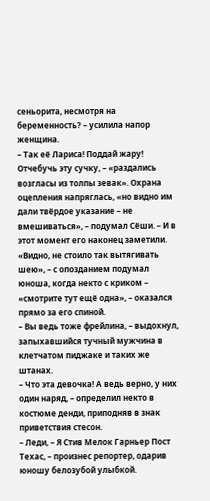сеньорита, несмотря на беременность? – усилила напор женщина.
– Так её Лариса! Поддай жару! Отчебучь эту сучку, – «раздались возгласы из толпы зевак». Охрана оцепления напряглась, «но видно им дали твёрдое указание – не вмешиваться», – подумал Сёши. – И в этот момент его наконец заметили. «Видно, не стоило так вытягивать шею», – с опозданием подумал юноша, когда некто с криком – «смотрите тут ещё одна», – оказался прямо за его спиной.
– Вы ведь тоже фрейлина, – выдохнул, запыхавшийся тучный мужчина в клетчатом пиджаке и таких же штанах.
– Что эта девочка! А ведь верно, у них один наряд, – определил некто в костюме денди, приподняв в знак приветствия стесон.
– Леди, – Я Стив Мелок Гарньер Пост Техас, – произнес репортер, одарив юношу белозубой улыбкой.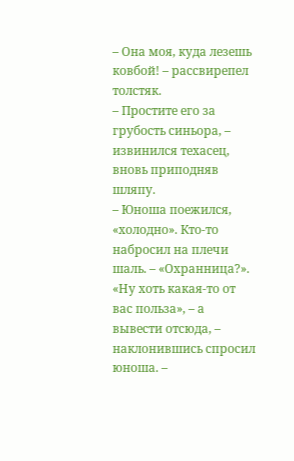– Она моя, куда лезешь ковбой! – рассвирепел толстяк.
– Простите его за грубость синьора, – извинился техасец, вновь приподняв шляпу.
– Юноша поежился, «холодно». Кто-то набросил на плечи шаль. – «Охранница?». «Ну хоть какая-то от вас польза», – а вывести отсюда, – наклонившись спросил юноша. –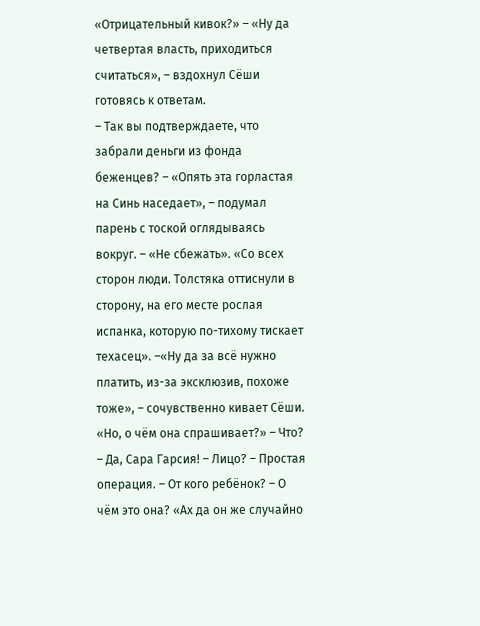«Отрицательный кивок?» – «Ну да четвертая власть, приходиться считаться», – вздохнул Сёши готовясь к ответам.
– Так вы подтверждаете, что забрали деньги из фонда беженцев? – «Опять эта горластая на Синь наседает», – подумал парень с тоской оглядываясь вокруг. – «Не сбежать». «Со всех сторон люди. Толстяка оттиснули в сторону, на его месте рослая испанка, которую по-тихому тискает техасец». –«Ну да за всё нужно платить, из-за эксклюзив, похоже тоже», – сочувственно кивает Сёши. «Но, о чём она спрашивает?» – Что? – Да, Сара Гарсия! – Лицо? – Простая операция. – От кого ребёнок? – О чём это она? «Ах да он же случайно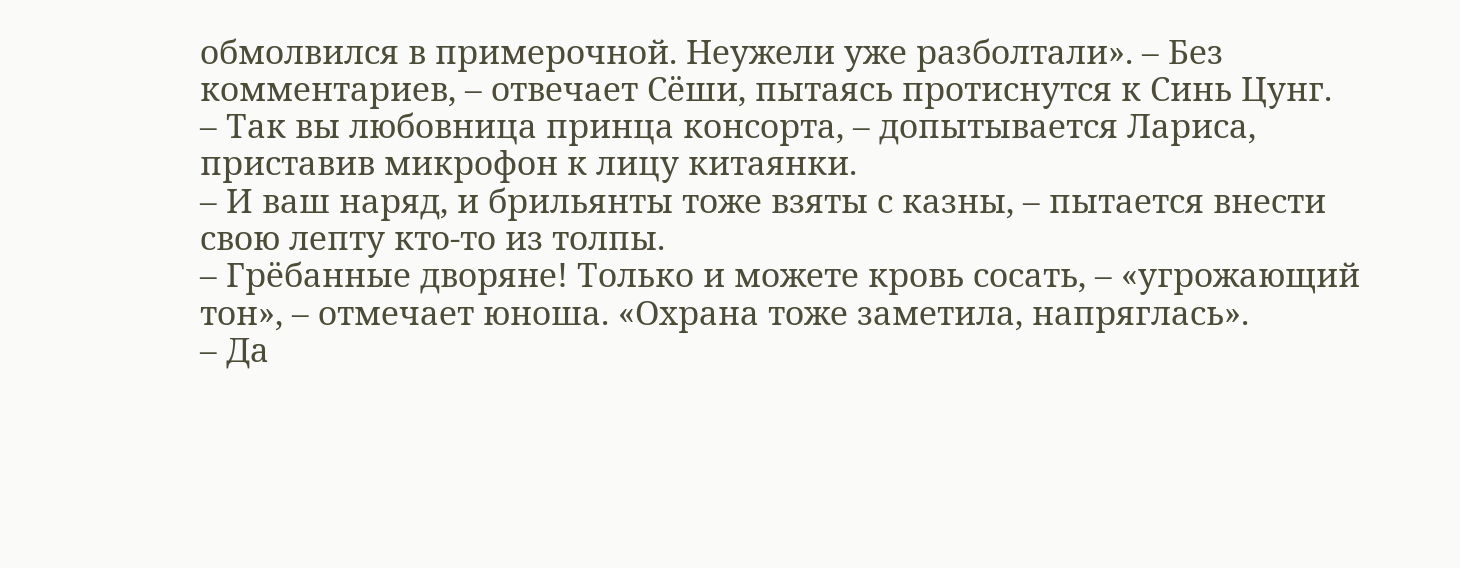обмолвился в примерочной. Неужели уже разболтали». – Без комментариев, – отвечает Сёши, пытаясь протиснутся к Синь Цунг.
– Так вы любовница принца консорта, – допытывается Лариса, приставив микрофон к лицу китаянки.
– И ваш наряд, и брильянты тоже взяты с казны, – пытается внести свою лепту кто-то из толпы.
– Грёбанные дворяне! Только и можете кровь сосать, – «угрожающий тон», – отмечает юноша. «Охрана тоже заметила, напряглась».
– Да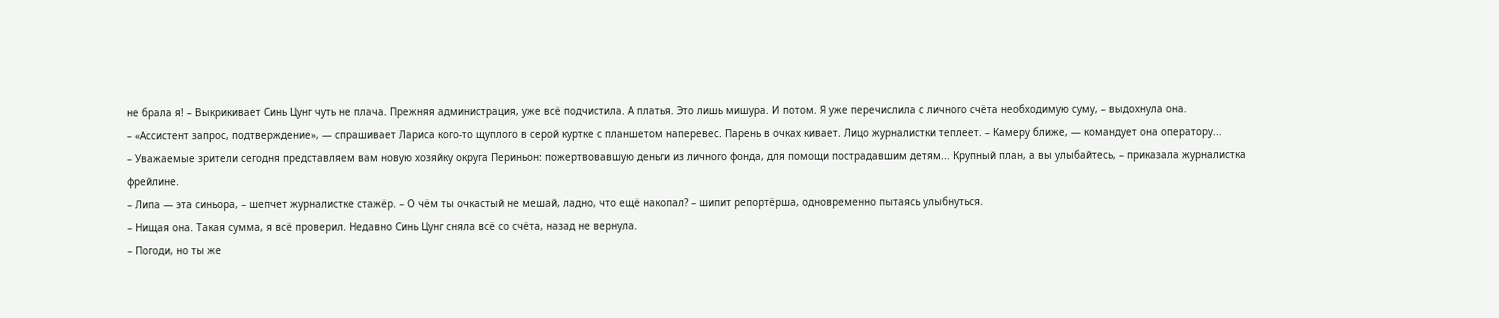не брала я! – Выкрикивает Синь Цунг чуть не плача. Прежняя администрация, уже всё подчистила. А платья. Это лишь мишура. И потом. Я уже перечислила с личного счёта необходимую суму, – выдохнула она.
– «Ассистент запрос, подтверждение», — спрашивает Лариса кого-то щуплого в серой куртке с планшетом наперевес. Парень в очках кивает. Лицо журналистки теплеет. – Камеру ближе, — командует она оператору...
– Уважаемые зрители сегодня представляем вам новую хозяйку округа Периньон: пожертвовавшую деньги из личного фонда, для помощи пострадавшим детям... Крупный план, а вы улыбайтесь, – приказала журналистка фрейлине.
– Липа — эта синьора, – шепчет журналистке стажёр. – О чём ты очкастый не мешай, ладно, что ещё накопал? – шипит репортёрша, одновременно пытаясь улыбнуться.
– Нищая она. Такая сумма, я всё проверил. Недавно Синь Цунг сняла всё со счёта, назад не вернула.
– Погоди, но ты же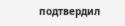подтвердил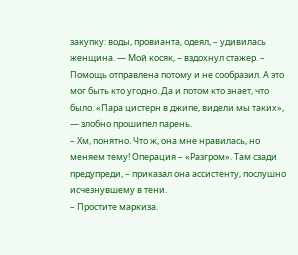закупку: воды, провианта, одеял, – удивилась женщина. — Мой косяк, – вздохнул стажер. – Помощь отправлена потому и не сообразил. А это мог быть кто угодно. Да и потом кто знает, что было. «Пара цистерн в джипе, видели мы таких», — злобно прошипел парень.
– Хм, понятно. Что ж, она мне нравилась, но меняем тему! Операция – «Разгром». Там сзади предупреди, – приказал она ассистенту, послушно исчезнувшему в тени.
– Простите маркиза.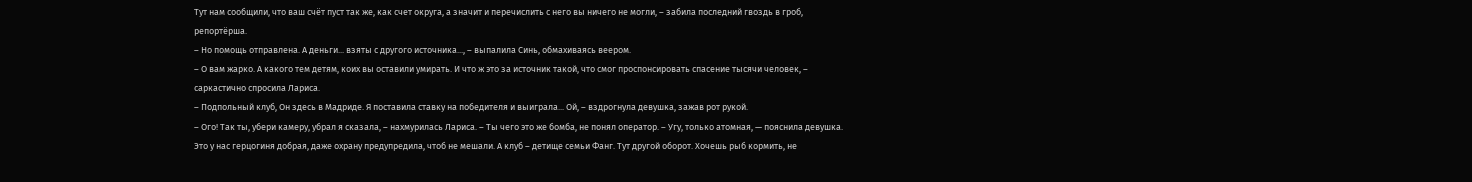Тут нам сообщили, что ваш счёт пуст так же, как счет округа, а значит и перечислить с него вы ничего не могли, – забила последний гвоздь в гроб, репортёрша.
– Но помощь отправлена. А деньги... взяты с другого источника..., – выпалила Синь, обмахиваясь веером.
– О вам жарко. А какого тем детям, коих вы оставили умирать. И что ж это за источник такой, что смог проспонсировать спасение тысячи человек, – саркастично спросила Лариса.
– Подпольный клуб, Он здесь в Мадриде. Я поставила ставку на победителя и выиграла... Ой, – вздрогнула девушка, зажав рот рукой.
– Ого! Так ты, убери камеру, убрал я сказала, – нахмурилась Лариса. – Ты чего это же бомба, не понял оператор. – Угу, только атомная, — пояснила девушка. Это у нас герцогиня добрая, даже охрану предупредила, чтоб не мешали. А клуб – детище семьи Фанг. Тут другой оборот. Хочешь рыб кормить, не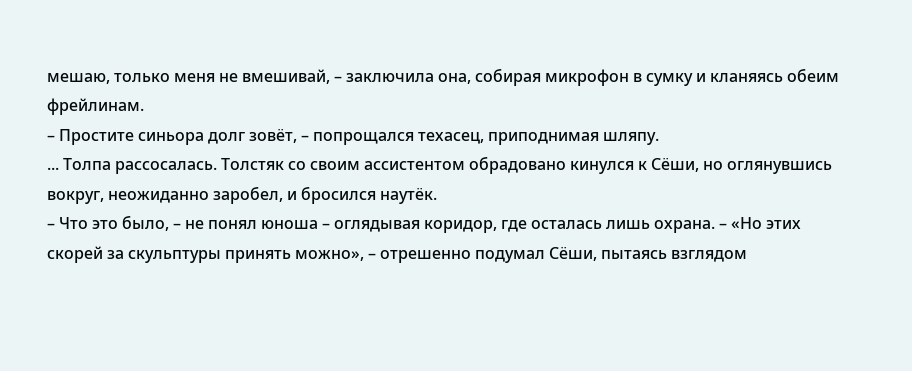мешаю, только меня не вмешивай, – заключила она, собирая микрофон в сумку и кланяясь обеим фрейлинам.
– Простите синьора долг зовёт, – попрощался техасец, приподнимая шляпу.
... Толпа рассосалась. Толстяк со своим ассистентом обрадовано кинулся к Сёши, но оглянувшись вокруг, неожиданно заробел, и бросился наутёк.
– Что это было, – не понял юноша – оглядывая коридор, где осталась лишь охрана. – «Но этих скорей за скульптуры принять можно», – отрешенно подумал Сёши, пытаясь взглядом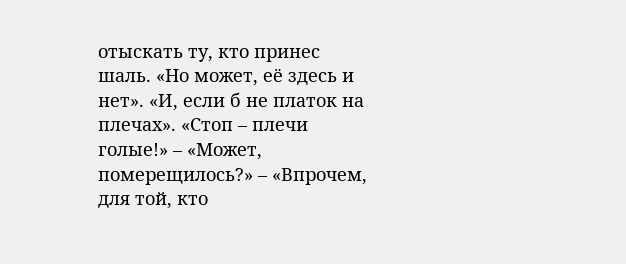отыскать ту, кто принес шаль. «Но может, её здесь и нет». «И, если б не платок на плечах». «Стоп – плечи голые!» – «Может, померещилось?» – «Впрочем, для той, кто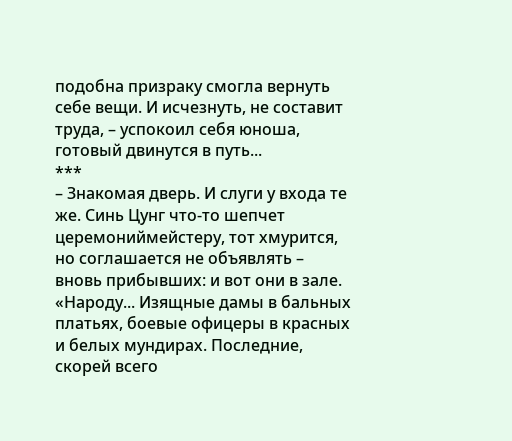подобна призраку смогла вернуть себе вещи. И исчезнуть, не составит труда, – успокоил себя юноша, готовый двинутся в путь...
***
– Знакомая дверь. И слуги у входа те же. Синь Цунг что-то шепчет церемониймейстеру, тот хмурится, но соглашается не объявлять – вновь прибывших: и вот они в зале.
«Народу... Изящные дамы в бальных платьях, боевые офицеры в красных и белых мундирах. Последние, скорей всего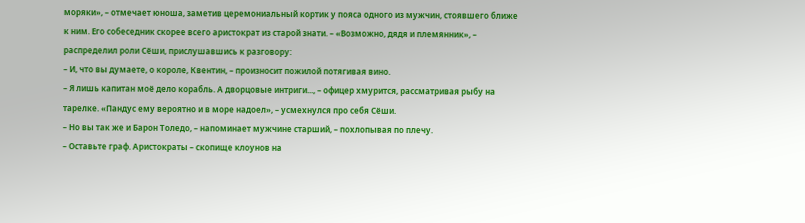моряки», – отмечает юноша, заметив церемониальный кортик у пояса одного из мужчин, стоявшего ближе к ним. Его собеседник скорее всего аристократ из старой знати. – «Возможно, дядя и племянник», – распределил роли Сёши, прислушавшись к разговору:
– И, что вы думаете, о короле, Квентин, – произносит пожилой потягивая вино.
– Я лишь капитан моё дело корабль. А дворцовые интриги..., – офицер хмурится, рассматривая рыбу на тарелке. «Пандус ему вероятно и в море надоел», – усмехнулся про себя Сёши.
– Но вы так же и Барон Толедо, – напоминает мужчине старший, – похлопывая по плечу.
– Оставьте граф. Аристократы – скопище клоунов на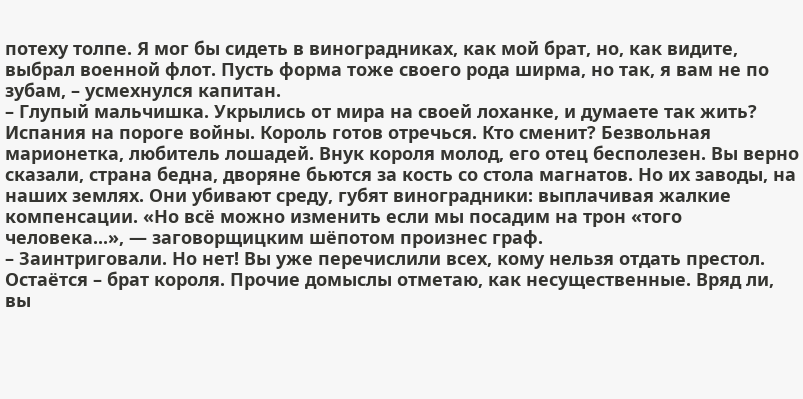потеху толпе. Я мог бы сидеть в виноградниках, как мой брат, но, как видите, выбрал военной флот. Пусть форма тоже своего рода ширма, но так, я вам не по зубам, – усмехнулся капитан.
– Глупый мальчишка. Укрылись от мира на своей лоханке, и думаете так жить? Испания на пороге войны. Король готов отречься. Кто сменит? Безвольная марионетка, любитель лошадей. Внук короля молод, его отец бесполезен. Вы верно сказали, страна бедна, дворяне бьются за кость со стола магнатов. Но их заводы, на наших землях. Они убивают среду, губят виноградники: выплачивая жалкие компенсации. «Но всё можно изменить если мы посадим на трон «того человека...», — заговорщицким шёпотом произнес граф.
– Заинтриговали. Но нет! Вы уже перечислили всех, кому нельзя отдать престол. Остаётся – брат короля. Прочие домыслы отметаю, как несущественные. Вряд ли, вы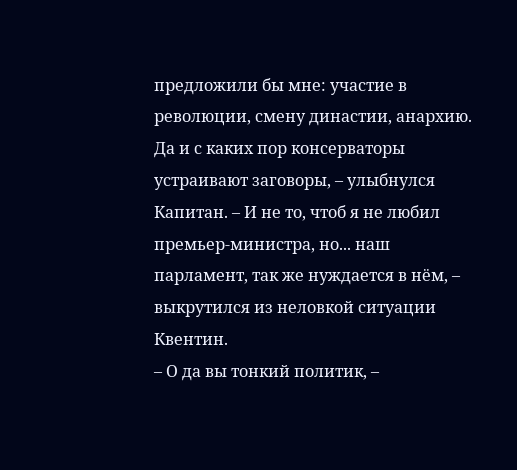предложили бы мне: участие в революции, смену династии, анархию. Да и с каких пор консерваторы устраивают заговоры, – улыбнулся Капитан. – И не то, чтоб я не любил премьер-министра, но... наш парламент, так же нуждается в нём, – выкрутился из неловкой ситуации Квентин.
– О да вы тонкий политик, –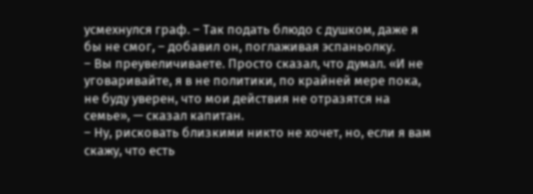усмехнулся граф. – Так подать блюдо с душком, даже я бы не смог, – добавил он, поглаживая эспаньолку.
– Вы преувеличиваете. Просто сказал, что думал. «И не уговаривайте, я в не политики, по крайней мере пока, не буду уверен, что мои действия не отразятся на семье», — сказал капитан.
– Ну, рисковать близкими никто не хочет, но, если я вам скажу, что есть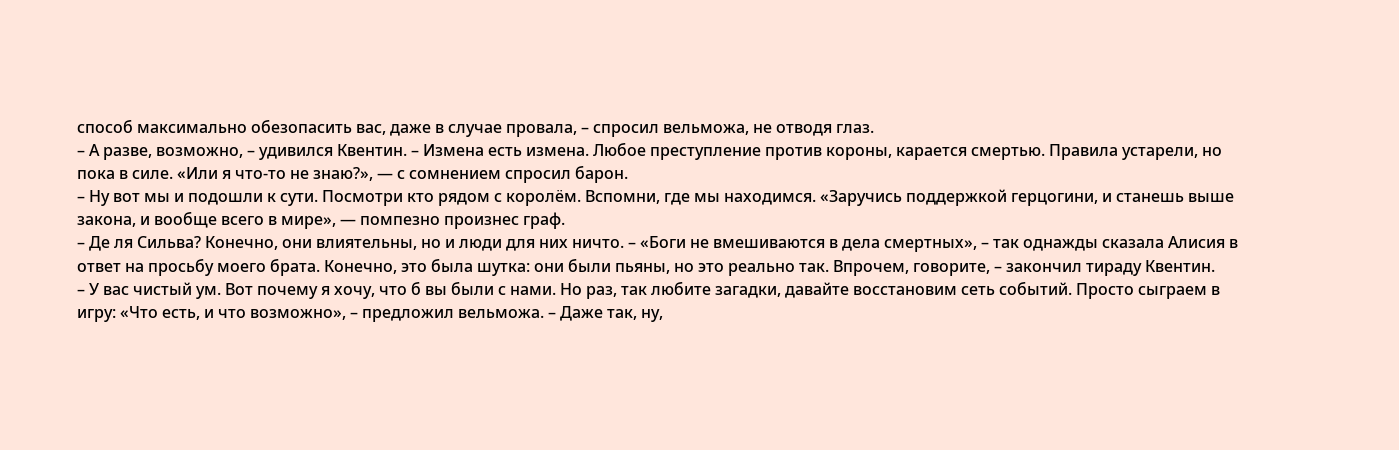способ максимально обезопасить вас, даже в случае провала, – спросил вельможа, не отводя глаз.
– А разве, возможно, – удивился Квентин. – Измена есть измена. Любое преступление против короны, карается смертью. Правила устарели, но пока в силе. «Или я что-то не знаю?», — с сомнением спросил барон.
– Ну вот мы и подошли к сути. Посмотри кто рядом с королём. Вспомни, где мы находимся. «Заручись поддержкой герцогини, и станешь выше закона, и вообще всего в мире», — помпезно произнес граф.
– Де ля Сильва? Конечно, они влиятельны, но и люди для них ничто. – «Боги не вмешиваются в дела смертных», – так однажды сказала Алисия в ответ на просьбу моего брата. Конечно, это была шутка: они были пьяны, но это реально так. Впрочем, говорите, – закончил тираду Квентин.
– У вас чистый ум. Вот почему я хочу, что б вы были с нами. Но раз, так любите загадки, давайте восстановим сеть событий. Просто сыграем в игру: «Что есть, и что возможно», – предложил вельможа. – Даже так, ну,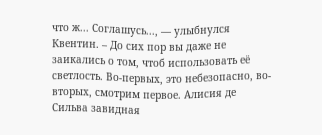что ж... Соглашусь..., — улыбнулся Квентин. – До сих пор вы даже не заикались о том, чтоб использовать её светлость. Во-первых, это небезопасно, во-вторых, смотрим первое. Алисия де Сильва завидная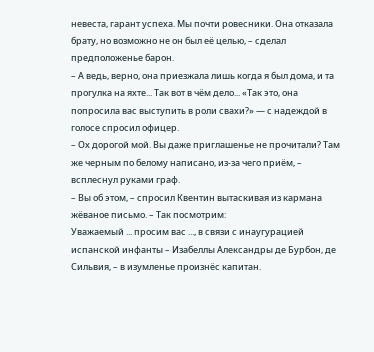невеста, гарант успеха. Мы почти ровесники. Она отказала брату, но возможно не он был её целью, – сделал предположенье барон.
– А ведь, верно, она приезжала лишь когда я был дома, и та прогулка на яхте... Так вот в чём дело... «Так это, она попросила вас выступить в роли свахи?» — с надеждой в голосе спросил офицер.
– Ох дорогой мой. Вы даже приглашенье не прочитали? Там же черным по белому написано, из-за чего приём, – всплеснул руками граф.
– Вы об этом, – спросил Квентин вытаскивая из кармана жёваное письмо. – Так посмотрим:
Уважаемый ... просим вас ..., в связи с инаугурацией испанской инфанты – Изабеллы Александры де Бурбон, де Сильвия, – в изумленье произнёс капитан.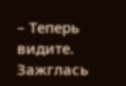– Теперь видите. Зажглась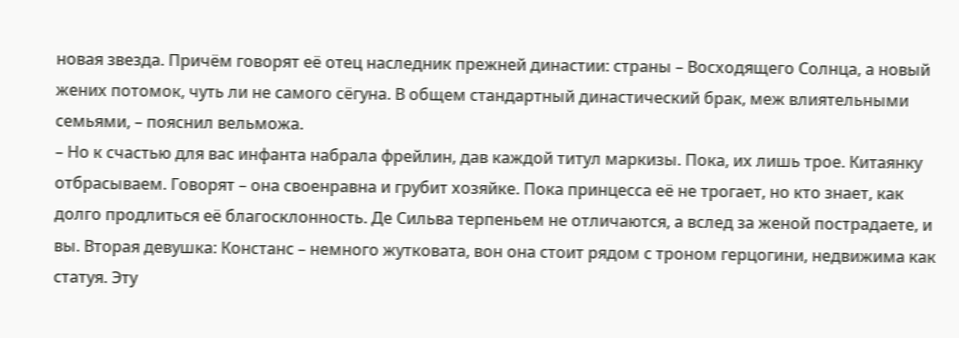новая звезда. Причём говорят её отец наследник прежней династии: страны – Восходящего Солнца, а новый жених потомок, чуть ли не самого сёгуна. В общем стандартный династический брак, меж влиятельными семьями, – пояснил вельможа.
– Но к счастью для вас инфанта набрала фрейлин, дав каждой титул маркизы. Пока, их лишь трое. Китаянку отбрасываем. Говорят – она своенравна и грубит хозяйке. Пока принцесса её не трогает, но кто знает, как долго продлиться её благосклонность. Де Сильва терпеньем не отличаются, а вслед за женой пострадаете, и вы. Вторая девушка: Констанс – немного жутковата, вон она стоит рядом с троном герцогини, недвижима как статуя. Эту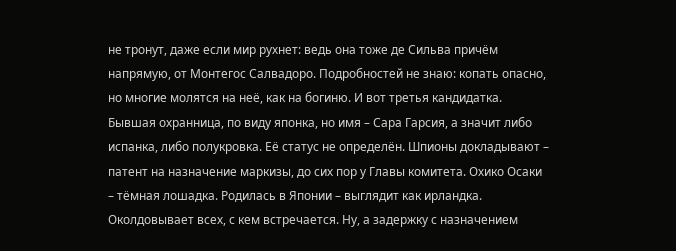не тронут, даже если мир рухнет: ведь она тоже де Сильва причём напрямую, от Монтегос Салвадоро. Подробностей не знаю: копать опасно, но многие молятся на неё, как на богиню. И вот третья кандидатка. Бывшая охранница, по виду японка, но имя – Сара Гарсия, а значит либо испанка, либо полукровка. Её статус не определён. Шпионы докладывают – патент на назначение маркизы, до сих пор у Главы комитета. Охико Осаки – тёмная лошадка. Родилась в Японии – выглядит как ирландка. Околдовывает всех, с кем встречается. Ну, а задержку с назначением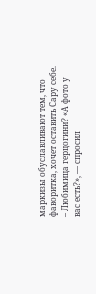маркизы обуславливают тем, что фаворитка, хочет оставить Сару себе.
– Любимица герцогини? «А фото у вас есть?», — спросил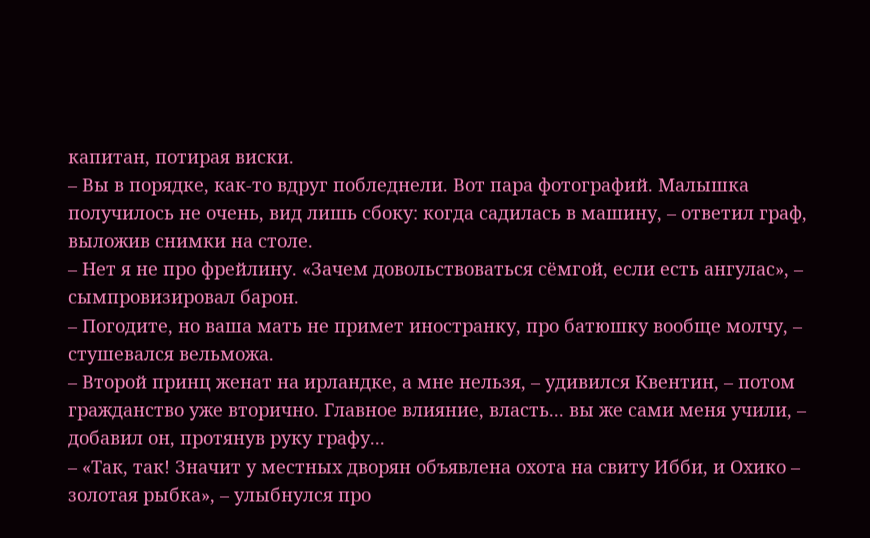капитан, потирая виски.
– Вы в порядке, как-то вдруг побледнели. Вот пара фотографий. Малышка получилось не очень, вид лишь сбоку: когда садилась в машину, – ответил граф, выложив снимки на столе.
– Нет я не про фрейлину. «Зачем довольствоваться сёмгой, если есть ангулас», – сымпровизировал барон.
– Погодите, но ваша мать не примет иностранку, про батюшку вообще молчу, – стушевался вельможа.
– Второй принц женат на ирландке, а мне нельзя, – удивился Квентин, – потом гражданство уже вторично. Главное влияние, власть... вы же сами меня учили, – добавил он, протянув руку графу...
– «Так, так! Значит у местных дворян объявлена охота на свиту Ибби, и Охико – золотая рыбка», – улыбнулся про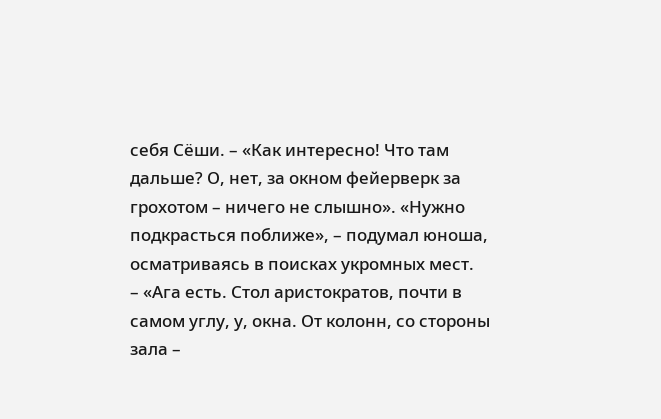себя Сёши. – «Как интересно! Что там дальше? О, нет, за окном фейерверк за грохотом – ничего не слышно». «Нужно подкрасться поближе», – подумал юноша, осматриваясь в поисках укромных мест.
– «Ага есть. Стол аристократов, почти в самом углу, у, окна. От колонн, со стороны зала –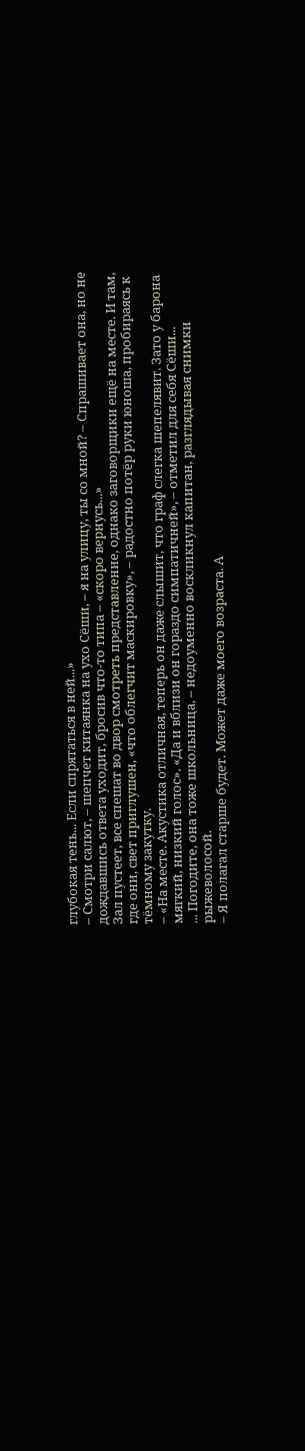глубокая тень... Если спрятаться в ней...»
– Смотри салют, – шепчет китаянка на ухо Сёши, – я на улицу, ты со мной? – Спрашивает она, но не дождавшись ответа уходит, бросив что-то типа – «скоро вернусь...»
Зал пустеет, все спешат во двор смотреть представление, однако заговорщики ещё на месте. И там, где они, свет приглушен, «что облегчит маскировку», – радостно потёр руки юноша, пробираясь к тёмному закутку.
– «На месте. Акустика отличная, теперь он даже слышит, что граф слегка шепелявит. Зато у барона мягкий, низкий голос». «Да и вблизи он гораздо симпатичней», – отметил для себя Сёши...
... Погодите, она тоже школьница, – недоуменно воскликнул капитан, разглядывая снимки рыжеволосой.
– Я полагал старше будет. Может даже моего возраста. А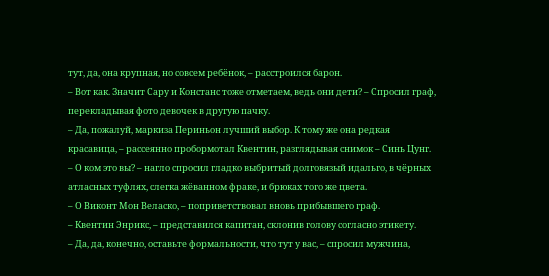тут, да, она крупная, но совсем ребёнок, – расстроился барон.
– Вот как. Значит Сару и Констанс тоже отметаем, ведь они дети? – Спросил граф, перекладывая фото девочек в другую пачку.
– Да, пожалуй, маркиза Периньон лучший выбор. К тому же она редкая красавица, – рассеянно пробормотал Квентин, разглядывая снимок – Синь Цунг.
– О ком это вы? – нагло спросил гладко выбритый долговязый идальго, в чёрных атласных туфлях, слегка жёванном фраке, и брюках того же цвета.
– О Виконт Мон Веласко, – поприветствовал вновь прибывшего граф.
– Квентин Энрикс, – представился капитан, склонив голову согласно этикету.
– Да, да, конечно, оставьте формальности, что тут у вас, – спросил мужчина,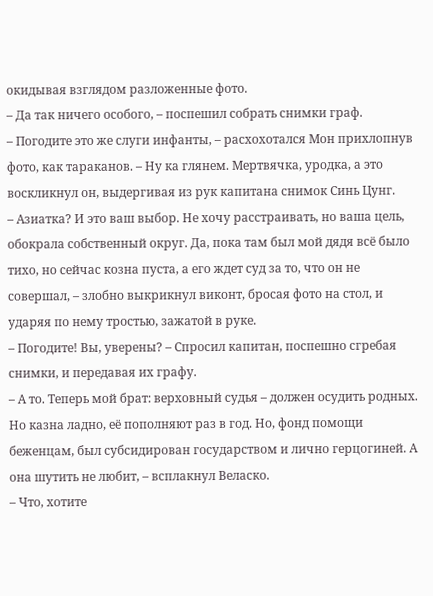окидывая взглядом разложенные фото.
– Да так ничего особого, – поспешил собрать снимки граф.
– Погодите это же слуги инфанты, – расхохотался Мон прихлопнув фото, как тараканов. – Ну ка глянем. Мертвячка, уродка, а это воскликнул он, выдергивая из рук капитана снимок Синь Цунг.
– Азиатка? И это ваш выбор. Не хочу расстраивать, но ваша цель, обокрала собственный округ. Да, пока там был мой дядя всё было тихо, но сейчас козна пуста, а его ждет суд за то, что он не совершал, – злобно выкрикнул виконт, бросая фото на стол, и ударяя по нему тростью, зажатой в руке.
– Погодите! Вы, уверены? – Спросил капитан, поспешно сгребая снимки, и передавая их графу.
– А то. Теперь мой брат: верховный судья – должен осудить родных. Но казна ладно, её пополняют раз в год. Но, фонд помощи беженцам, был субсидирован государством и лично герцогиней. А она шутить не любит, – всплакнул Веласко.
– Что, хотите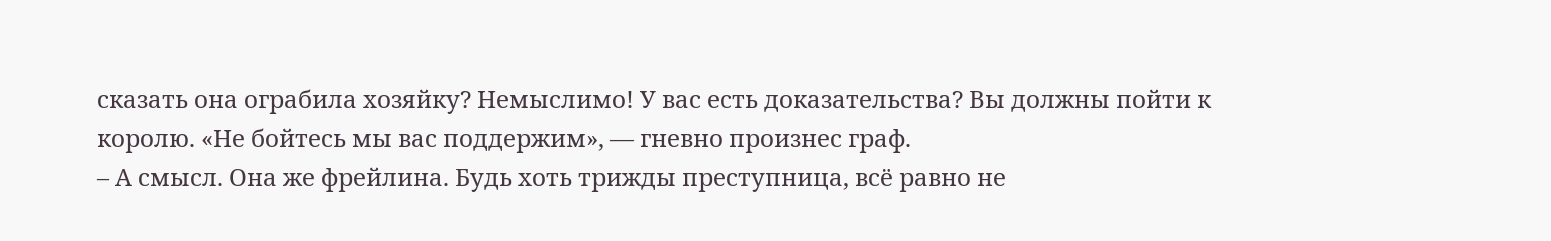сказать она ограбила хозяйку? Немыслимо! У вас есть доказательства? Вы должны пойти к королю. «Не бойтесь мы вас поддержим», — гневно произнес граф.
– А смысл. Она же фрейлина. Будь хоть трижды преступница, всё равно не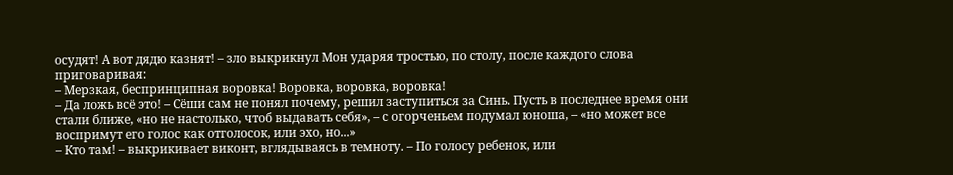осудят! А вот дядю казнят! – зло выкрикнул Мон ударяя тростью, по столу, после каждого слова приговаривая:
– Мерзкая, беспринципная воровка! Воровка, воровка, воровка!
– Да ложь всё это! – Сёши сам не понял почему, решил заступиться за Синь. Пусть в последнее время они стали ближе, «но не настолько, чтоб выдавать себя», – с огорченьем подумал юноша, – «но может все воспримут его голос как отголосок, или эхо, но...»
– Кто там! – выкрикивает виконт, вглядываясь в темноту. – По голосу ребенок, или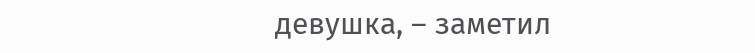девушка, – заметил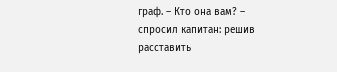граф. – Кто она вам? – спросил капитан: решив расставить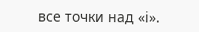все точки над «i».